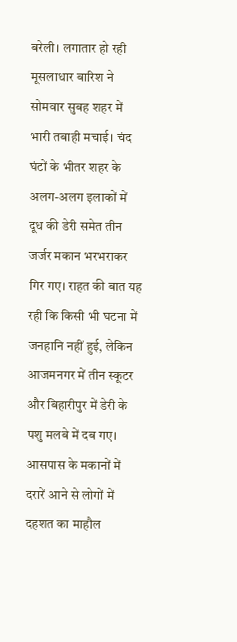बरेली। लगातार हो रही मूसलाधार बारिश ने सोमवार सुबह शहर में भारी तबाही मचाई। चंद घंटों के भीतर शहर के अलग-अलग इलाकों में दूध की डेरी समेत तीन जर्जर मकान भरभराकर गिर गए। राहत की बात यह रही कि किसी भी घटना में जनहानि नहीं हुई, लेकिन आजमनगर में तीन स्कूटर और बिहारीपुर में डेरी के पशु मलबे में दब गए। आसपास के मकानों में दरारें आने से लोगों में दहशत का माहौल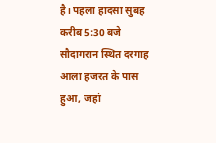है। पहला हादसा सुबह करीब 5:30 बजे सौदागरान स्थित दरगाह आला हजरत के पास हुआ, जहां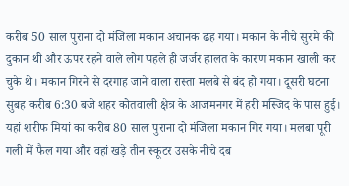करीब 50 साल पुराना दो मंजिला मकान अचानक ढह गया। मकान के नीचे सुरमे की दुकान थी और ऊपर रहने वाले लोग पहले ही जर्जर हालत के कारण मकान खाली कर चुके थे। मकान गिरने से दरगाह जाने वाला रास्ता मलबे से बंद हो गया। दूसरी घटना सुबह करीब 6:30 बजे शहर कोतवाली क्षेत्र के आजमनगर में हरी मस्जिद के पास हुई। यहां शरीफ मियां का करीब 80 साल पुराना दो मंजिला मकान गिर गया। मलबा पूरी गली में फैल गया और वहां खड़े तीन स्कूटर उसके नीचे दब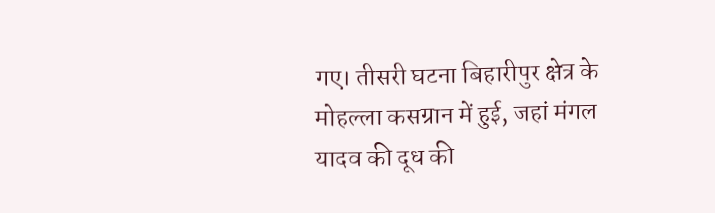गए। तीसरी घटना बिहारीपुर क्षेत्र के मोहल्ला कसग्रान में हुई, जहां मंगल यादव की दूध की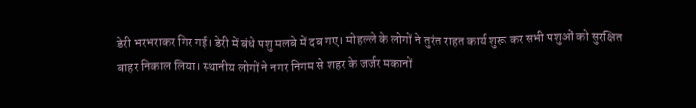डेरी भरभराकर गिर गई। डेरी में बंधे पशु मलबे में दब गए। मोहल्ले के लोगों ने तुरंत राहत कार्य शुरू कर सभी पशुओं को सुरक्षित बाहर निकाल लिया। स्थानीय लोगों ने नगर निगम से शहर के जर्जर मकानों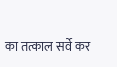का तत्काल सर्वे कर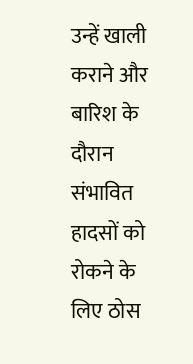उन्हें खाली कराने और बारिश के दौरान संभावित हादसों को रोकने के लिए ठोस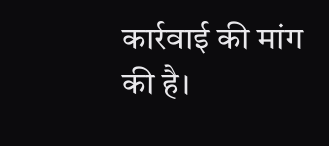कार्रवाई की मांग की है।